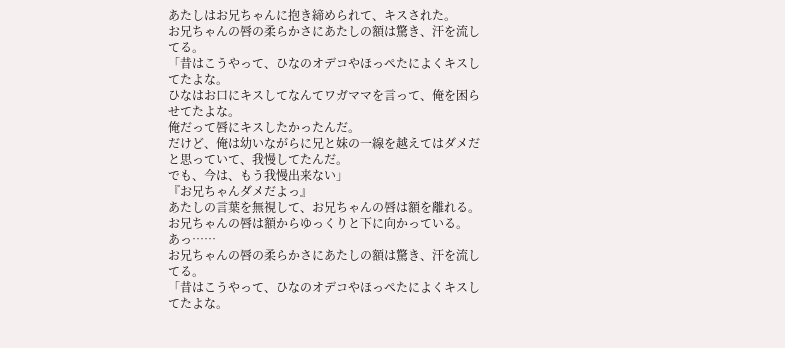あたしはお兄ちゃんに抱き締められて、キスされた。
お兄ちゃんの唇の柔らかさにあたしの額は驚き、汗を流してる。
「昔はこうやって、ひなのオデコやほっぺたによくキスしてたよな。
ひなはお口にキスしてなんてワガママを言って、俺を困らせてたよな。
俺だって唇にキスしたかったんだ。
だけど、俺は幼いながらに兄と妹の一線を越えてはダメだと思っていて、我慢してたんだ。
でも、今は、もう我慢出来ない」
『お兄ちゃんダメだよっ』
あたしの言葉を無視して、お兄ちゃんの唇は額を離れる。
お兄ちゃんの唇は額からゆっくりと下に向かっている。
あっ……
お兄ちゃんの唇の柔らかさにあたしの額は驚き、汗を流してる。
「昔はこうやって、ひなのオデコやほっぺたによくキスしてたよな。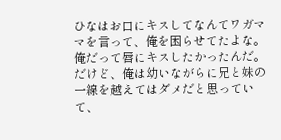ひなはお口にキスしてなんてワガママを言って、俺を困らせてたよな。
俺だって唇にキスしたかったんだ。
だけど、俺は幼いながらに兄と妹の一線を越えてはダメだと思っていて、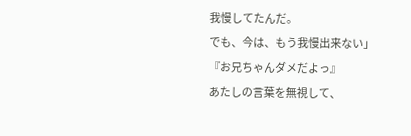我慢してたんだ。
でも、今は、もう我慢出来ない」
『お兄ちゃんダメだよっ』
あたしの言葉を無視して、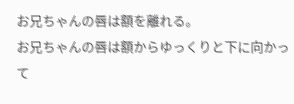お兄ちゃんの唇は額を離れる。
お兄ちゃんの唇は額からゆっくりと下に向かって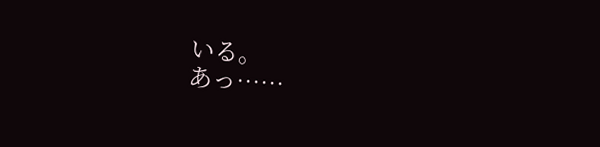いる。
あっ……